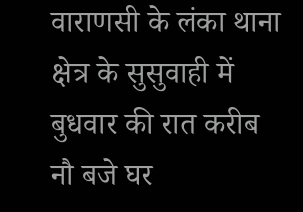वाराणसी के लंका थाना क्षेत्र के सुसुवाही में बुधवार की रात करीब नौ बजे घर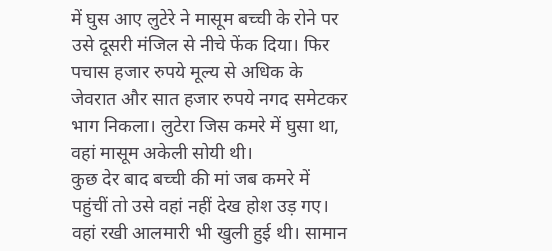में घुस आए लुटेरे ने मासूम बच्ची के रोने पर उसे दूसरी मंजिल से नीचे फेंक दिया। फिर पचास हजार रुपये मूल्य से अधिक के जेवरात और सात हजार रुपये नगद समेटकर भाग निकला। लुटेरा जिस कमरे में घुसा था, वहां मासूम अकेली सोयी थी।
कुछ देर बाद बच्ची की मां जब कमरे में पहुंचीं तो उसे वहां नहीं देख होश उड़ गए। वहां रखी आलमारी भी खुली हुई थी। सामान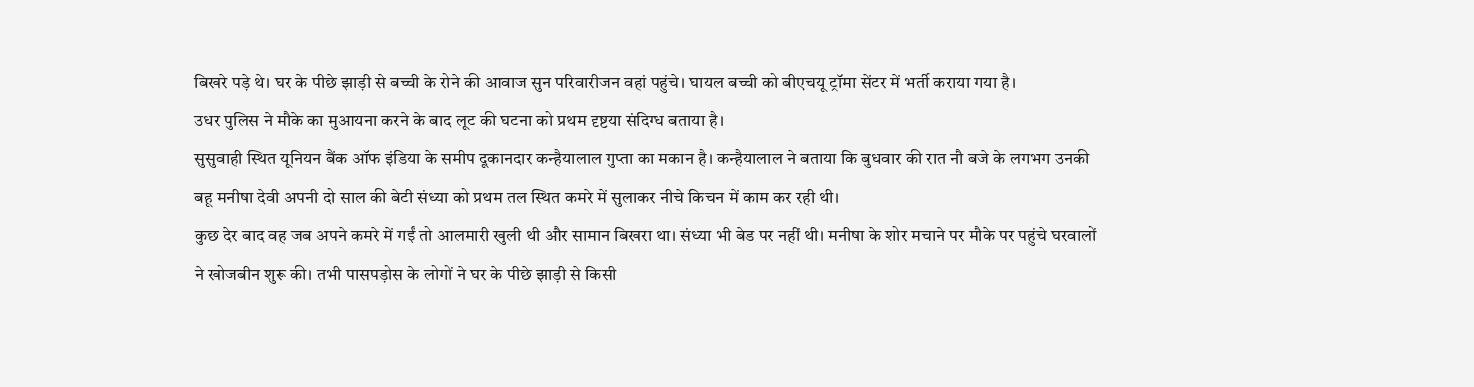बिखरे पड़े थे। घर के पीछे झाड़ी से बच्ची के रोने की आवाज सुन परिवारीजन वहां पहुंचे। घायल बच्ची को बीएचयू ट्रॉमा सेंटर में भर्ती कराया गया है।
उधर पुलिस ने मौके का मुआयना करने के बाद लूट की घटना को प्रथम दृष्टया संदिग्ध बताया है।
सुसुवाही स्थित यूनियन बैंक ऑफ इंडिया के समीप दूकानदार कन्हैयालाल गुप्ता का मकान है। कन्हैयालाल ने बताया कि बुधवार की रात नौ बजे के लगभग उनकी बहू मनीषा देवी अपनी दो साल की बेटी संध्या को प्रथम तल स्थित कमरे में सुलाकर नीचे किचन में काम कर रही थी।
कुछ देर बाद वह जब अपने कमरे में गईं तो आलमारी खुली थी और सामान बिखरा था। संध्या भी बेड पर नहीं थी। मनीषा के शोर मचाने पर मौके पर पहुंचे घरवालों ने खोजबीन शुरू की। तभी पासपड़ोस के लोगों ने घर के पीछे झाड़ी से किसी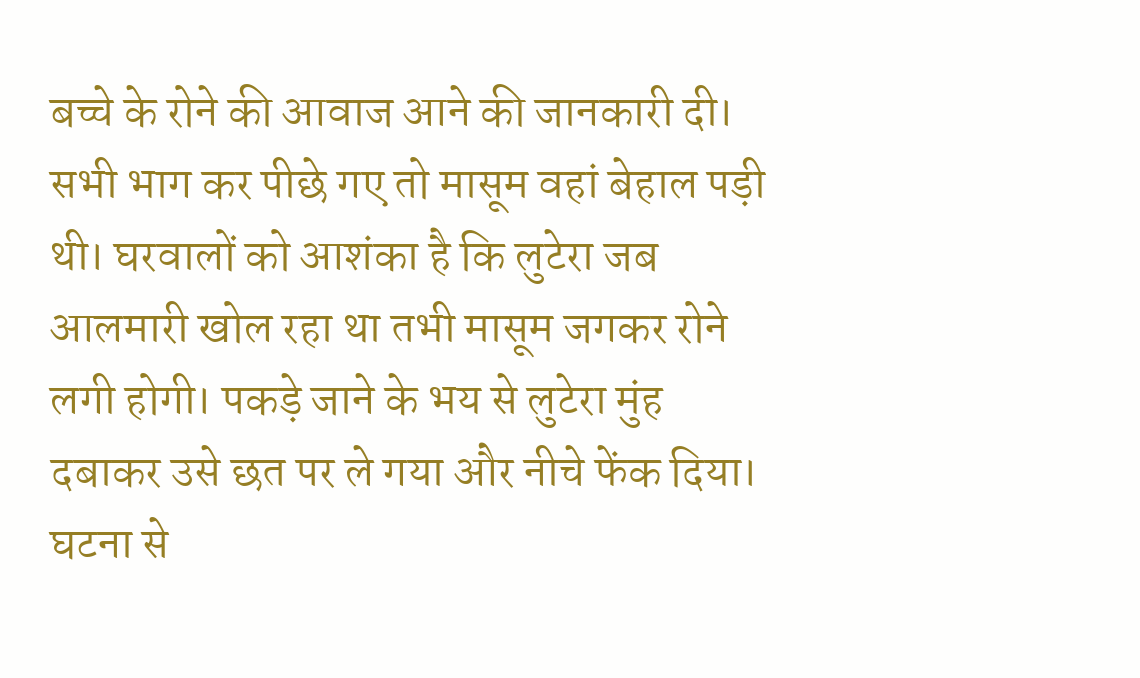बच्चे के रोने की आवाज आने की जानकारी दी।
सभी भाग कर पीछे गए तो मासूम वहां बेहाल पड़ी थी। घरवालों को आशंका है कि लुटेरा जब आलमारी खोल रहा था तभी मासूम जगकर रोने लगी होगी। पकड़े जाने के भय से लुटेरा मुंह दबाकर उसे छत पर ले गया और नीचे फेंक दिया।
घटना से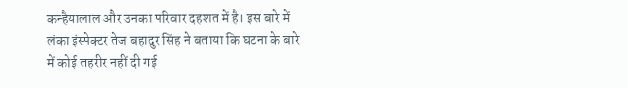कन्हैयालाल और उनका परिवार दहशत में है। इस बारे में लंका इंस्पेक्टर तेज बहादुर सिंह ने बताया कि घटना के बारे में कोई तहरीर नहीं दी गई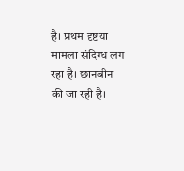है। प्रथम दृष्टया मामला संदिग्ध लग रहा है। छानबीन की जा रही है।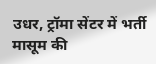उधर, ट्रॉमा सेंटर में भर्ती मासूम की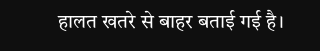हालत खतरे से बाहर बताई गई है।